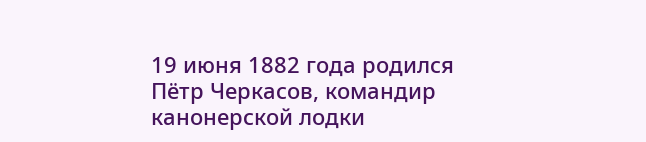19 июня 1882 года родился Пётр Черкасов, командир канонерской лодки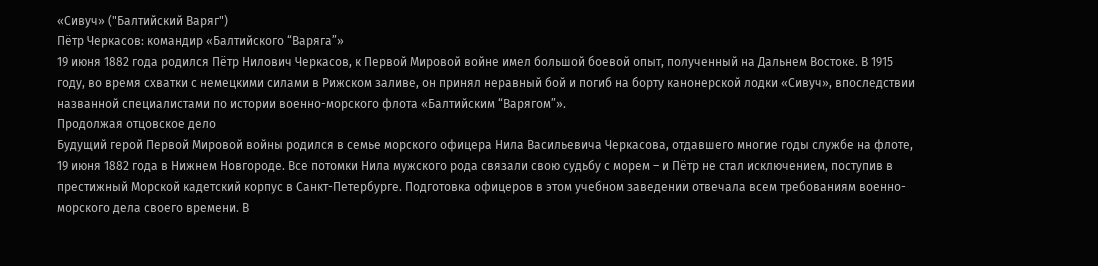«Сивуч» ("Балтийский Варяг")
Пётр Черкасов: командир «Балтийского “Варяга”»
19 июня 1882 года родился Пётр Нилович Черкасов, к Первой Мировой войне имел большой боевой опыт, полученный на Дальнем Востоке. В 1915 году, во время схватки с немецкими силами в Рижском заливе, он принял неравный бой и погиб на борту канонерской лодки «Сивуч», впоследствии названной специалистами по истории военно-морского флота «Балтийским “Варягом”».
Продолжая отцовское дело
Будущий герой Первой Мировой войны родился в семье морского офицера Нила Васильевича Черкасова, отдавшего многие годы службе на флоте, 19 июня 1882 года в Нижнем Новгороде. Все потомки Нила мужского рода связали свою судьбу с морем – и Пётр не стал исключением, поступив в престижный Морской кадетский корпус в Санкт-Петербурге. Подготовка офицеров в этом учебном заведении отвечала всем требованиям военно-морского дела своего времени. В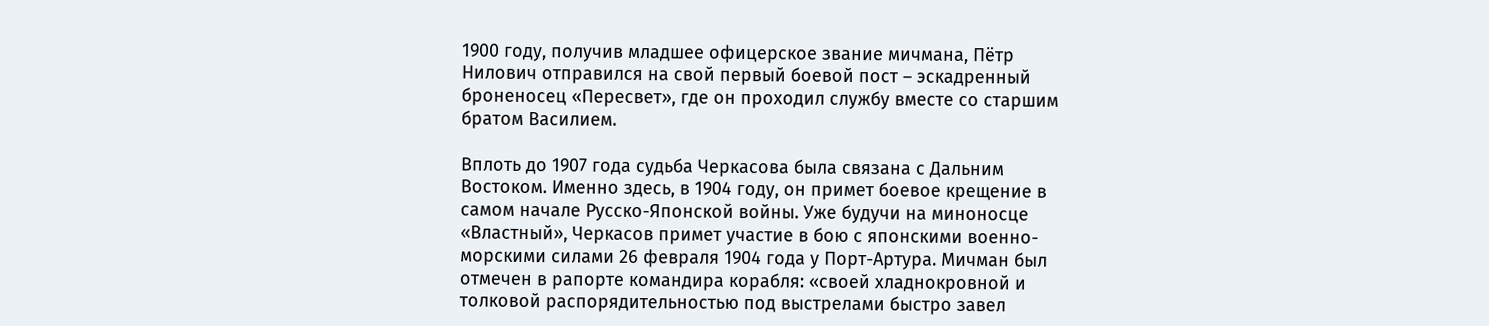1900 году, получив младшее офицерское звание мичмана, Пётр Нилович отправился на свой первый боевой пост – эскадренный броненосец «Пересвет», где он проходил службу вместе со старшим братом Василием.

Вплоть до 1907 года судьба Черкасова была связана с Дальним Востоком. Именно здесь, в 1904 году, он примет боевое крещение в самом начале Русско-Японской войны. Уже будучи на миноносце «Властный», Черкасов примет участие в бою с японскими военно-морскими силами 26 февраля 1904 года у Порт-Артура. Мичман был отмечен в рапорте командира корабля: «своей хладнокровной и толковой распорядительностью под выстрелами быстро завел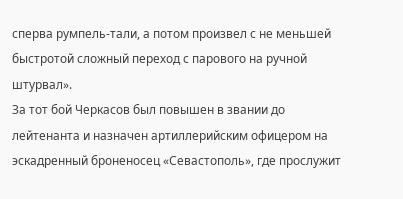сперва румпель-тали, а потом произвел с не меньшей быстротой сложный переход с парового на ручной штурвал».
За тот бой Черкасов был повышен в звании до лейтенанта и назначен артиллерийским офицером на эскадренный броненосец «Севастополь», где прослужит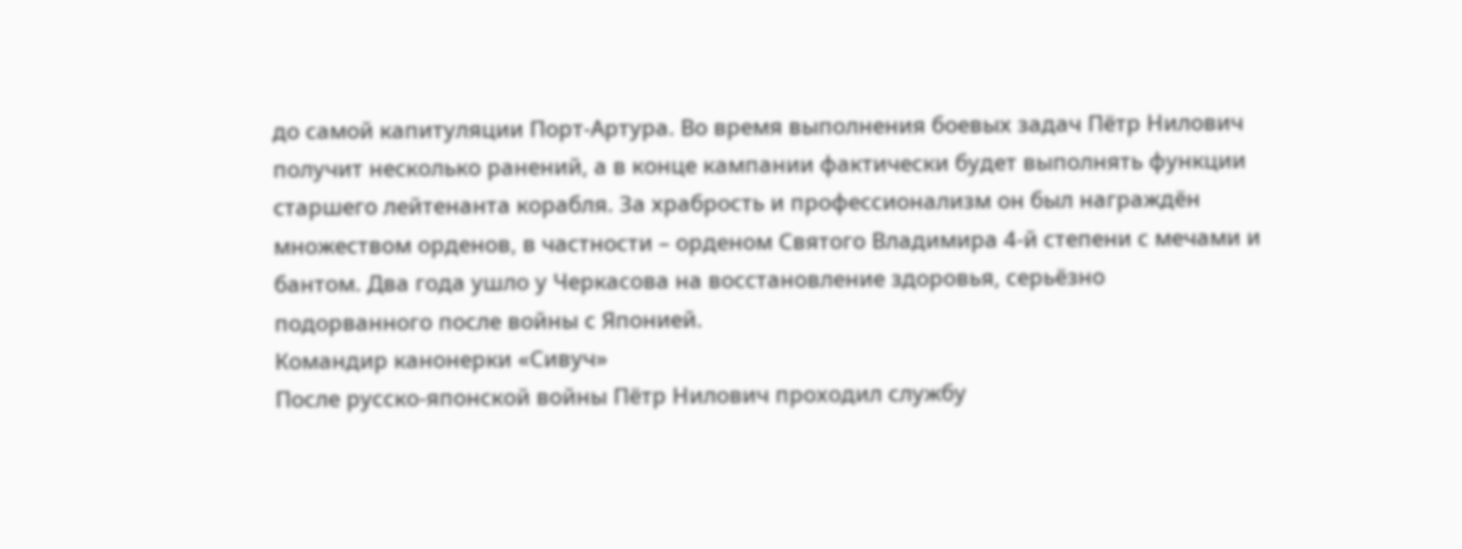до самой капитуляции Порт-Артура. Во время выполнения боевых задач Пётр Нилович получит несколько ранений, а в конце кампании фактически будет выполнять функции старшего лейтенанта корабля. За храбрость и профессионализм он был награждён множеством орденов, в частности – орденом Святого Владимира 4-й степени с мечами и бантом. Два года ушло у Черкасова на восстановление здоровья, серьёзно подорванного после войны с Японией.
Командир канонерки «Сивуч»
После русско-японской войны Пётр Нилович проходил службу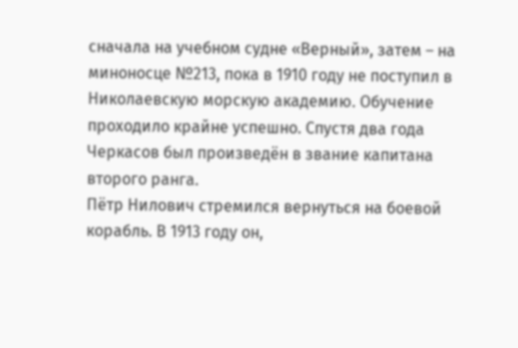сначала на учебном судне «Верный», затем – на миноносце №213, пока в 1910 году не поступил в Николаевскую морскую академию. Обучение проходило крайне успешно. Спустя два года Черкасов был произведён в звание капитана второго ранга.
Пётр Нилович стремился вернуться на боевой корабль. В 1913 году он,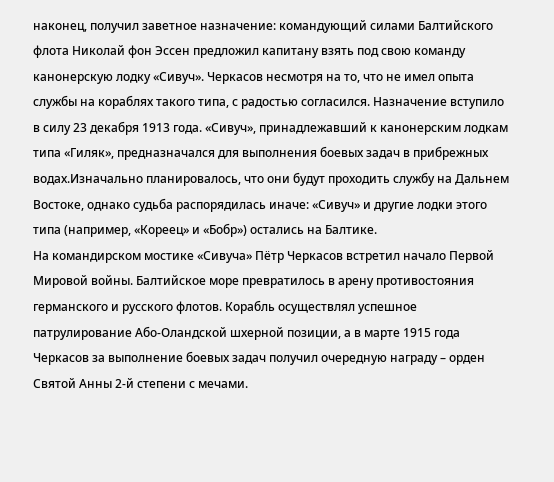наконец, получил заветное назначение: командующий силами Балтийского флота Николай фон Эссен предложил капитану взять под свою команду канонерскую лодку «Сивуч». Черкасов несмотря на то, что не имел опыта службы на кораблях такого типа, с радостью согласился. Назначение вступило в силу 23 декабря 1913 года. «Сивуч», принадлежавший к канонерским лодкам типа «Гиляк», предназначался для выполнения боевых задач в прибрежных водах.Изначально планировалось, что они будут проходить службу на Дальнем Востоке, однако судьба распорядилась иначе: «Сивуч» и другие лодки этого типа (например, «Кореец» и «Бобр») остались на Балтике.
На командирском мостике «Сивуча» Пётр Черкасов встретил начало Первой Мировой войны. Балтийское море превратилось в арену противостояния германского и русского флотов. Корабль осуществлял успешное патрулирование Або-Оландской шхерной позиции, а в марте 1915 года Черкасов за выполнение боевых задач получил очередную награду – орден Святой Анны 2-й степени с мечами.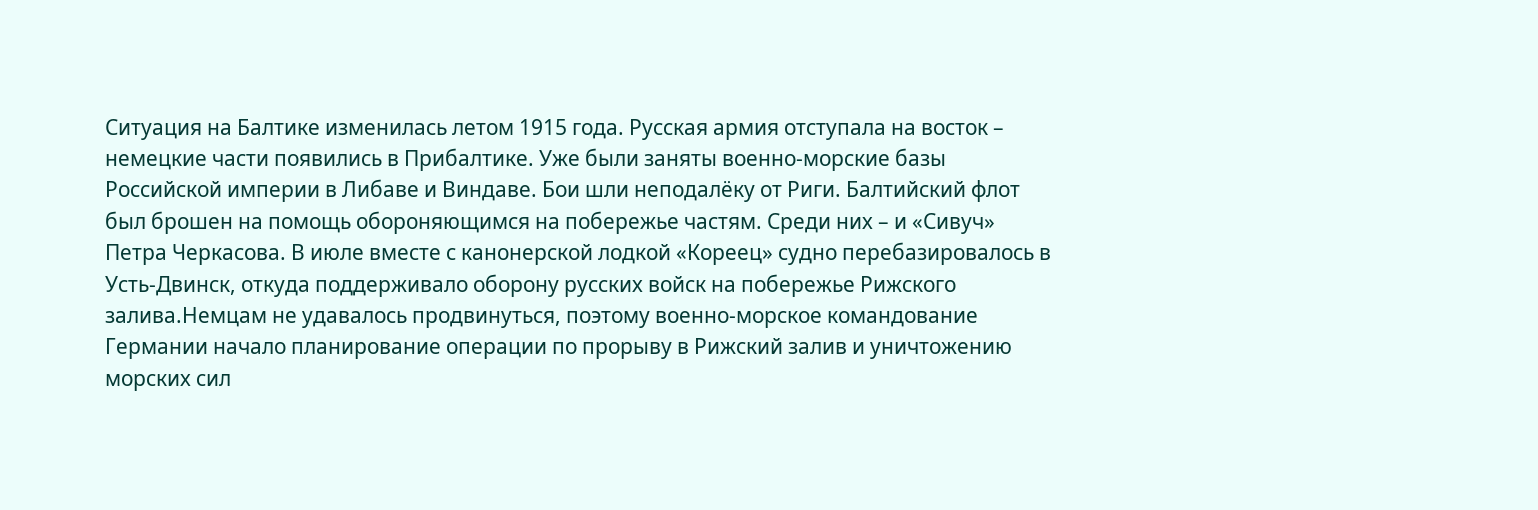Ситуация на Балтике изменилась летом 1915 года. Русская армия отступала на восток – немецкие части появились в Прибалтике. Уже были заняты военно-морские базы Российской империи в Либаве и Виндаве. Бои шли неподалёку от Риги. Балтийский флот был брошен на помощь обороняющимся на побережье частям. Среди них – и «Сивуч» Петра Черкасова. В июле вместе с канонерской лодкой «Кореец» судно перебазировалось в Усть-Двинск, откуда поддерживало оборону русских войск на побережье Рижского залива.Немцам не удавалось продвинуться, поэтому военно-морское командование Германии начало планирование операции по прорыву в Рижский залив и уничтожению морских сил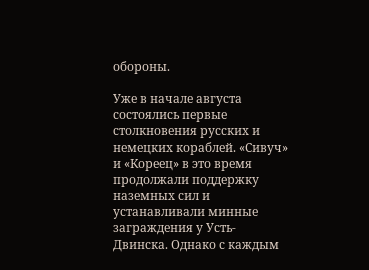обороны.

Уже в начале августа состоялись первые столкновения русских и немецких кораблей. «Сивуч» и «Кореец» в это время продолжали поддержку наземных сил и устанавливали минные заграждения у Усть-Двинска. Однако с каждым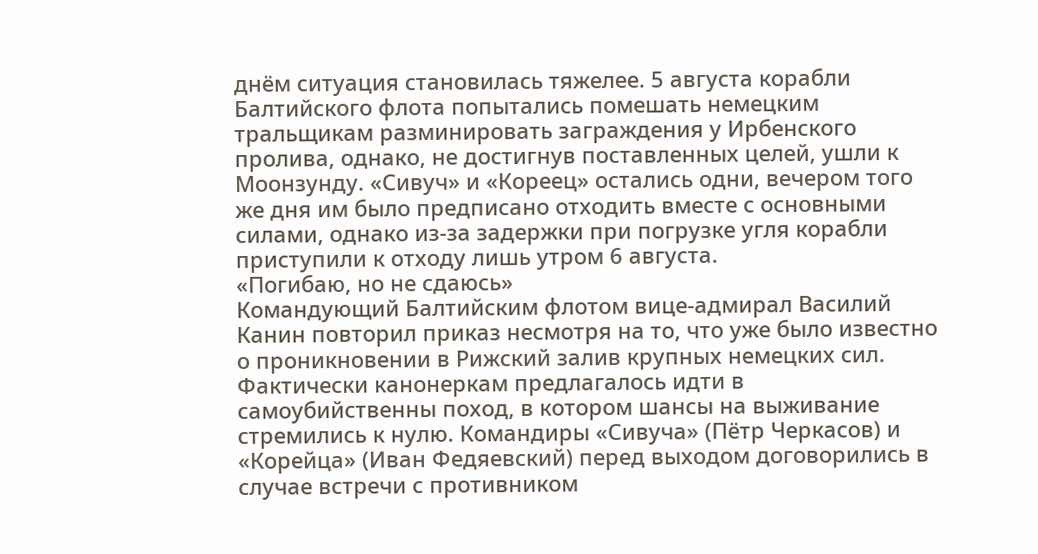днём ситуация становилась тяжелее. 5 августа корабли Балтийского флота попытались помешать немецким тральщикам разминировать заграждения у Ирбенского пролива, однако, не достигнув поставленных целей, ушли к Моонзунду. «Сивуч» и «Кореец» остались одни, вечером того же дня им было предписано отходить вместе с основными силами, однако из-за задержки при погрузке угля корабли приступили к отходу лишь утром 6 августа.
«Погибаю, но не сдаюсь»
Командующий Балтийским флотом вице-адмирал Василий Канин повторил приказ несмотря на то, что уже было известно о проникновении в Рижский залив крупных немецких сил. Фактически канонеркам предлагалось идти в самоубийственны поход, в котором шансы на выживание стремились к нулю. Командиры «Сивуча» (Пётр Черкасов) и «Корейца» (Иван Федяевский) перед выходом договорились в случае встречи с противником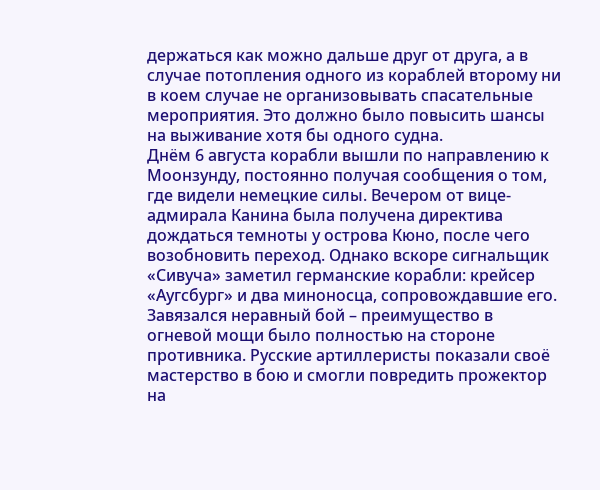держаться как можно дальше друг от друга, а в случае потопления одного из кораблей второму ни в коем случае не организовывать спасательные мероприятия. Это должно было повысить шансы на выживание хотя бы одного судна.
Днём 6 августа корабли вышли по направлению к Моонзунду, постоянно получая сообщения о том, где видели немецкие силы. Вечером от вице-адмирала Канина была получена директива дождаться темноты у острова Кюно, после чего возобновить переход. Однако вскоре сигнальщик «Сивуча» заметил германские корабли: крейсер «Аугсбург» и два миноносца, сопровождавшие его.
Завязался неравный бой – преимущество в огневой мощи было полностью на стороне противника. Русские артиллеристы показали своё мастерство в бою и смогли повредить прожектор на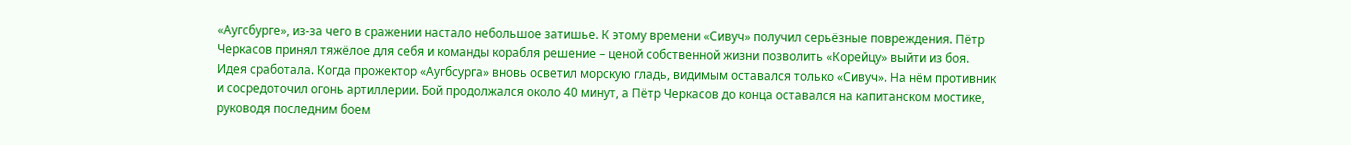«Аугсбурге», из-за чего в сражении настало небольшое затишье. К этому времени «Сивуч» получил серьёзные повреждения. Пётр Черкасов принял тяжёлое для себя и команды корабля решение – ценой собственной жизни позволить «Корейцу» выйти из боя.
Идея сработала. Когда прожектор «Аугбсурга» вновь осветил морскую гладь, видимым оставался только «Сивуч». На нём противник и сосредоточил огонь артиллерии. Бой продолжался около 40 минут, а Пётр Черкасов до конца оставался на капитанском мостике, руководя последним боем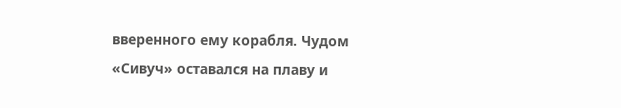вверенного ему корабля. Чудом «Сивуч» оставался на плаву и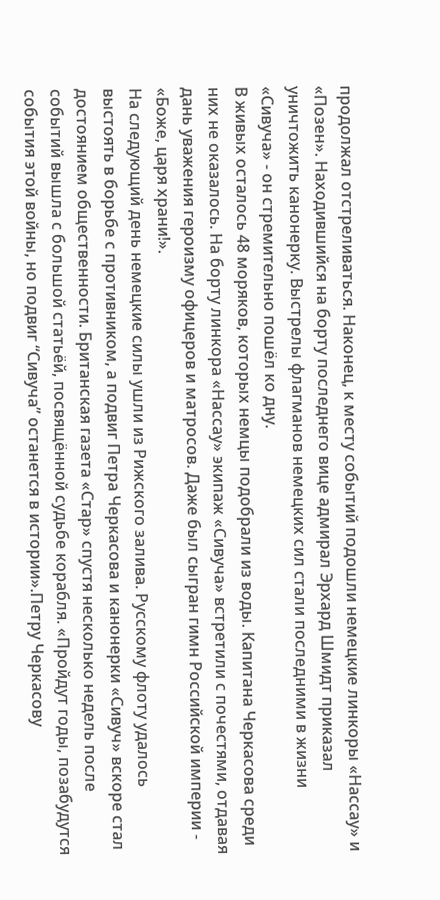продолжал отстреливаться. Наконец, к месту событий подошли немецкие линкоры «Нассау» и «Позен». Находившийся на борту последнего вице адмирал Эрхард Шмидт приказал уничтожить канонерку. Выстрелы флагманов немецких сил стали последними в жизни «Сивуча» - он стремительно пошёл ко дну.
В живых осталось 48 моряков, которых немцы подобрали из воды. Капитана Черкасова среди них не оказалось. На борту линкора «Нассау» экипаж «Сивуча» встретили с почестями, отдавая дань уважения героизму офицеров и матросов. Даже был сыгран гимн Российской империи - «Боже, царя храни!».
На следующий день немецкие силы ушли из Рижского залива. Русскому флоту удалось выстоять в борьбе с противником, а подвиг Петра Черкасова и канонерки «Сивуч» вскоре стал достоянием общественности. Британская газета «Стар» спустя несколько недель после событий вышла с большой статьёй, посвящённой судьбе корабля. «Пройдут годы, позабудутся события этой войны, но подвиг “Сивуча” останется в истории».Петру Черкасову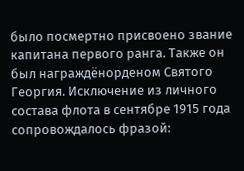было посмертно присвоено звание капитана первого ранга. Также он был награждёнорденом Святого Георгия. Исключение из личного состава флота в сентябре 1915 года сопровождалось фразой: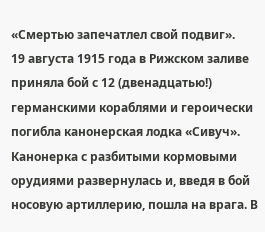«Смертью запечатлел свой подвиг».
19 августа 1915 года в Рижском заливе приняла бой с 12 (двенадцатью!) германскими кораблями и героически погибла канонерская лодка «Сивуч». Канонерка с разбитыми кормовыми орудиями развернулась и, введя в бой носовую артиллерию, пошла на врага. В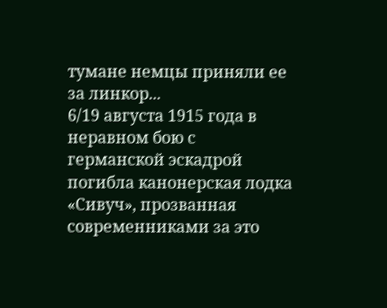тумане немцы приняли ее за линкор...
6/19 августа 1915 года в неравном бою с германской эскадрой погибла канонерская лодка «Сивуч», прозванная современниками за это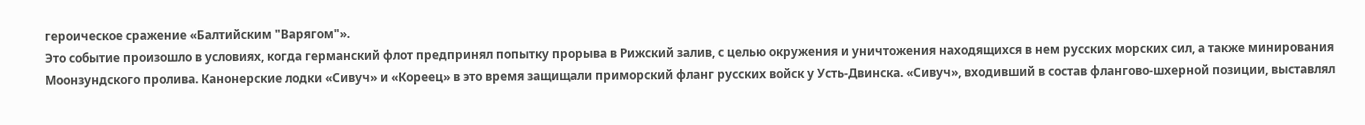героическое сражение «Балтийским "Варягом"».
Это событие произошло в условиях, когда германский флот предпринял попытку прорыва в Рижский залив, с целью окружения и уничтожения находящихся в нем русских морских сил, а также минирования Моонзундского пролива. Канонерские лодки «Сивуч» и «Кореец» в это время защищали приморский фланг русских войск у Усть-Двинска. «Сивуч», входивший в состав флангово-шхерной позиции, выставлял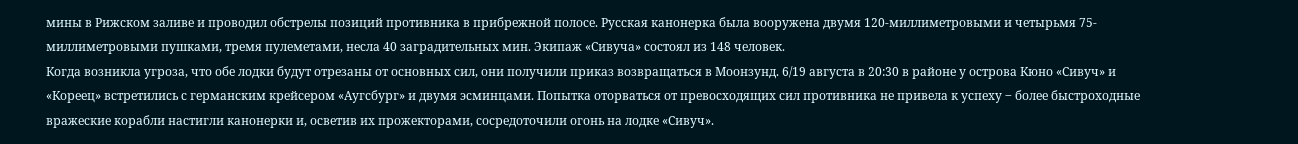мины в Рижском заливе и проводил обстрелы позиций противника в прибрежной полосе. Русская канонерка была вооружена двумя 120-миллиметровыми и четырьмя 75-миллиметровыми пушками, тремя пулеметами, несла 40 заградительных мин. Экипаж «Сивуча» состоял из 148 человек.
Когда возникла угроза, что обе лодки будут отрезаны от основных сил, они получили приказ возвращаться в Моонзунд. 6/19 августа в 20:30 в районе у острова Кюно «Сивуч» и «Кореец» встретились с германским крейсером «Аугсбург» и двумя эсминцами. Попытка оторваться от превосходящих сил противника не привела к успеху ‒ более быстроходные вражеские корабли настигли канонерки и, осветив их прожекторами, сосредоточили огонь на лодке «Сивуч».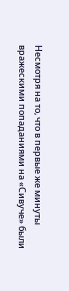Несмотря на то, что в первые же минуты вражескими попаданиями на «Сивуче» были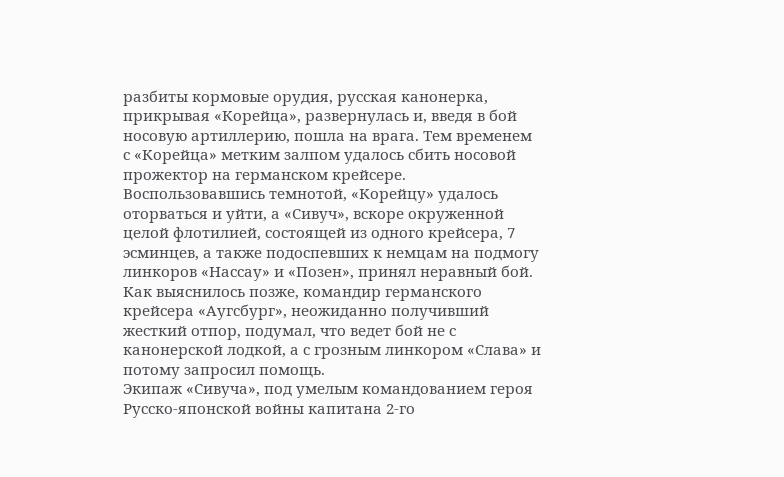разбиты кормовые орудия, русская канонерка, прикрывая «Корейца», развернулась и, введя в бой носовую артиллерию, пошла на врага. Тем временем с «Корейца» метким залпом удалось сбить носовой прожектор на германском крейсере. Воспользовавшись темнотой, «Корейцу» удалось оторваться и уйти, а «Сивуч», вскоре окруженной целой флотилией, состоящей из одного крейсера, 7 эсминцев, а также подоспевших к немцам на подмогу линкоров «Нассау» и «Позен», принял неравный бой. Как выяснилось позже, командир германского крейсера «Аугсбург», неожиданно получивший жесткий отпор, подумал, что ведет бой не с канонерской лодкой, а с грозным линкором «Слава» и потому запросил помощь.
Экипаж «Сивуча», под умелым командованием героя Русско-японской войны капитана 2-го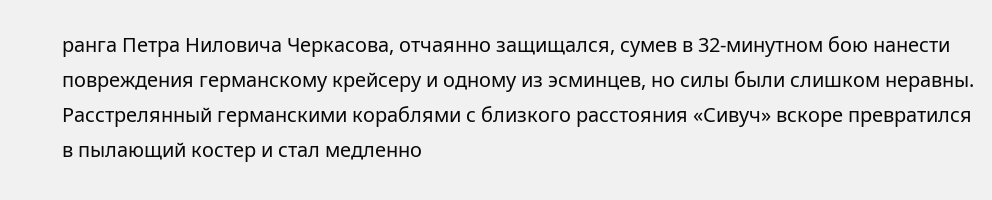ранга Петра Ниловича Черкасова, отчаянно защищался, сумев в 32-минутном бою нанести повреждения германскому крейсеру и одному из эсминцев, но силы были слишком неравны. Расстрелянный германскими кораблями с близкого расстояния «Сивуч» вскоре превратился в пылающий костер и стал медленно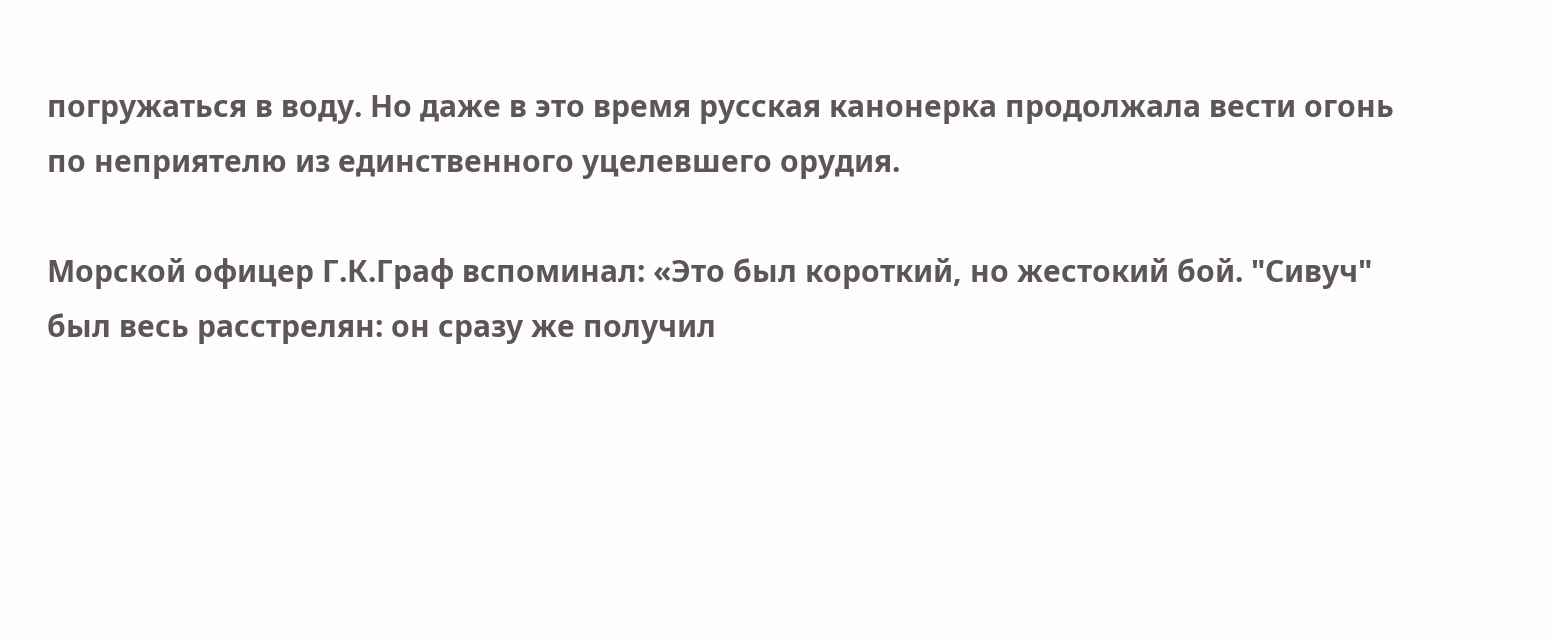погружаться в воду. Но даже в это время русская канонерка продолжала вести огонь по неприятелю из единственного уцелевшего орудия.

Морской офицер Г.К.Граф вспоминал: «Это был короткий, но жестокий бой. "Сивуч" был весь расстрелян: он сразу же получил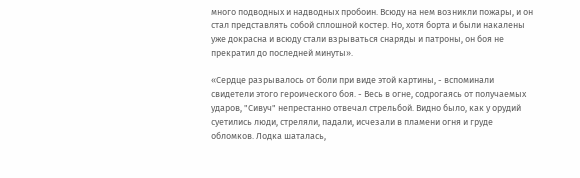много подводных и надводных пробоин. Всюду на нем возникли пожары, и он стал представлять собой сплошной костер. Но, хотя борта и были накалены уже докрасна и всюду стали взрываться снаряды и патроны, он боя не прекратил до последней минуты».

«Сердце разрывалось от боли при виде этой картины, - вспоминали свидетели этого героического боя. - Весь в огне, содрогаясь от получаемых ударов, "Сивуч" непрестанно отвечал стрельбой. Видно было, как у орудий суетились люди, стреляли, падали, исчезали в пламени огня и груде обломков. Лодка шаталась,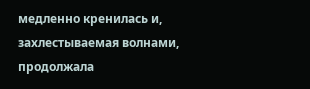медленно кренилась и, захлестываемая волнами, продолжала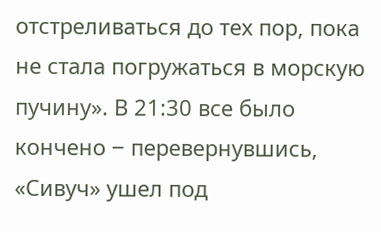отстреливаться до тех пор, пока не стала погружаться в морскую пучину». В 21:30 все было кончено ‒ перевернувшись, «Сивуч» ушел под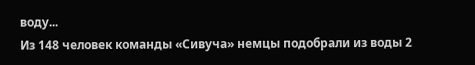воду...
Из 148 человек команды «Сивуча» немцы подобрали из воды 2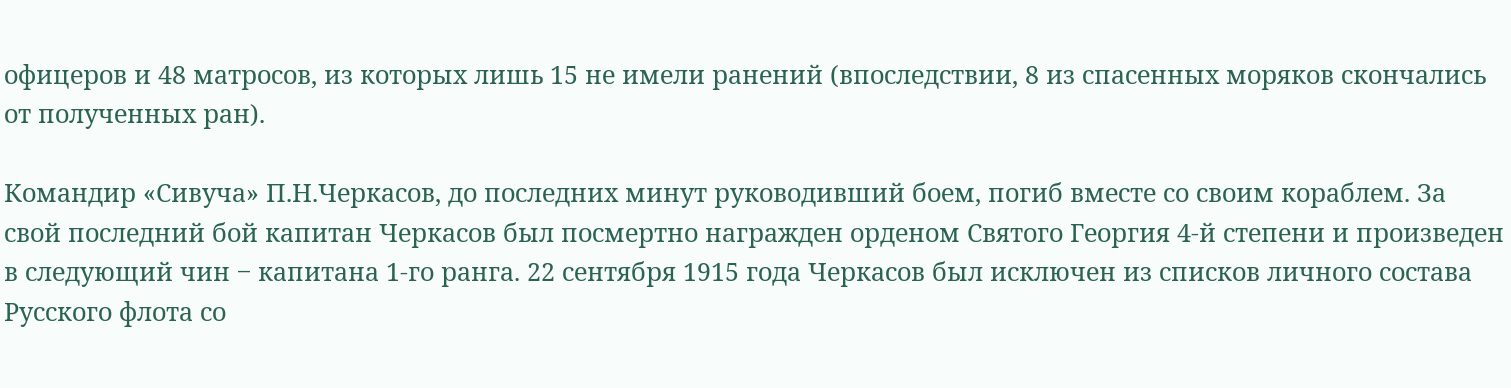офицеров и 48 матросов, из которых лишь 15 не имели ранений (впоследствии, 8 из спасенных моряков скончались от полученных ран).

Командир «Сивуча» П.Н.Черкасов, до последних минут руководивший боем, погиб вместе со своим кораблем. За свой последний бой капитан Черкасов был посмертно награжден орденом Святого Георгия 4-й степени и произведен в следующий чин ‒ капитана 1-го ранга. 22 сентября 1915 года Черкасов был исключен из списков личного состава Русского флота со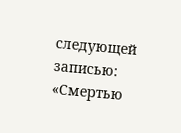следующей записью: «Смертью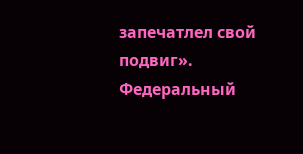запечатлел свой подвиг».
Федеральный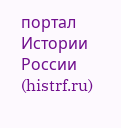портал Истории России (histrf.ru)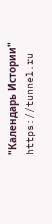"Календарь Истории" https://tunnel.ru